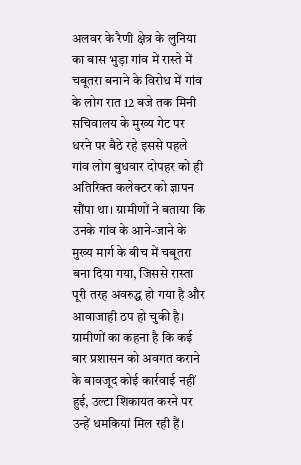अलवर के रैणी क्षेत्र के लुनिया का बास भुड़ा गांव में रास्ते में चबूतरा बनाने के विरोध में गांव के लोग रात 12 बजे तक मिनी सचिवालय के मुख्य गेट पर धरने पर बैठे रहे इससे पहले गांव लोग बुधवार दोपहर को ही अतिरिक्त कलेक्टर को ज्ञापन सौंपा था। ग्रामीणों ने बताया कि उनके गांव के आने-जाने के मुख्य मार्ग के बीच में चबूतरा बना दिया गया, जिससे रास्ता पूरी तरह अवरुद्ध हो गया है और आवाजाही ठप हो चुकी है। ग्रामीणों का कहना है कि कई बार प्रशासन को अवगत कराने के बावजूद कोई कार्रवाई नहीं हुई, उल्टा शिकायत करने पर उन्हें धमकियां मिल रही हैं।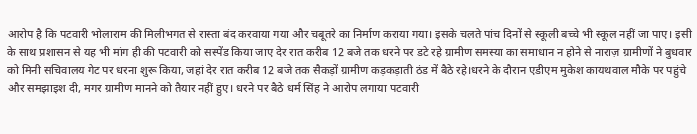आरोप है कि पटवारी भोलाराम की मिलीभगत से रास्ता बंद करवाया गया और चबूतरे का निर्माण कराया गया। इसके चलते पांच दिनों से स्कूली बच्चे भी स्कूल नहीं जा पाए। इसी के साथ प्रशासन से यह भी मांग ही की पटवारी को सस्पेंड किया जाए देर रात करीब 12 बजे तक धरने पर डटे रहे ग्रामीण समस्या का समाधान न होने से नाराज़ ग्रामीणों ने बुधवार को मिनी सचिवालय गेट पर धरना शुरू किया, जहां देर रात करीब 12 बजे तक सैकड़ों ग्रामीण कड़कड़ाती ठंड में बैठे रहे।धरने के दौरान एडीएम मुकेश कायथवाल मौके पर पहुंचे और समझाइश दी, मगर ग्रामीण मानने को तैयार नहीं हुए। धरने पर बैठे धर्म सिंह ने आरोप लगाया पटवारी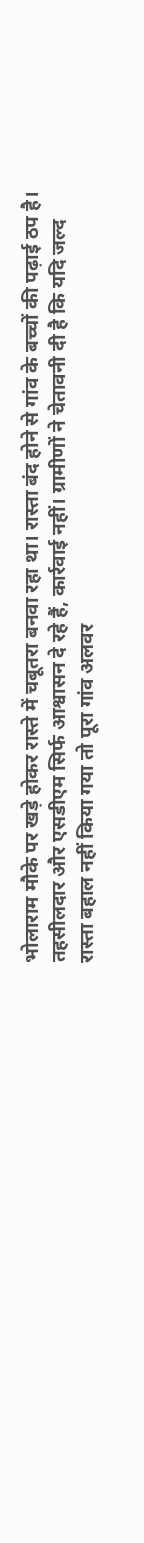भोलाराम मौके पर खड़े होकर रास्ते में चबूतरा बनवा रहा था। रास्ता बंद होने से गांव के बच्चों की पढ़ाई ठप है। तहसीलदार और एसडीएम सिर्फ आश्वासन दे रहे हैं, कार्रवाई नहीं। ग्रामीणों ने चेतावनी दी है कि यदि जल्द रास्ता बहाल नहीं किया गया तो पूरा गांव अलवर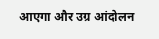आएगा और उग्र आंदोलन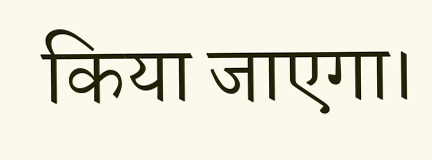किया जाएगा।